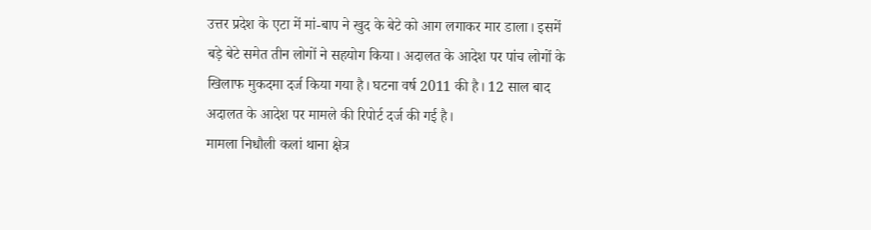उत्तर प्रदेश के एटा में मां-बाप ने खुद के बेटे को आग लगाकर मार डाला। इसमें बड़े बेटे समेत तीन लोगों ने सहयोग किया। अदालत के आदेश पर पांच लोगों के खिलाफ मुकदमा दर्ज किया गया है। घटना वर्ष 2011 की है। 12 साल बाद अदालत के आदेश पर मामले की रिपोर्ट दर्ज की गई है।
मामला निधौली कलां थाना क्षेत्र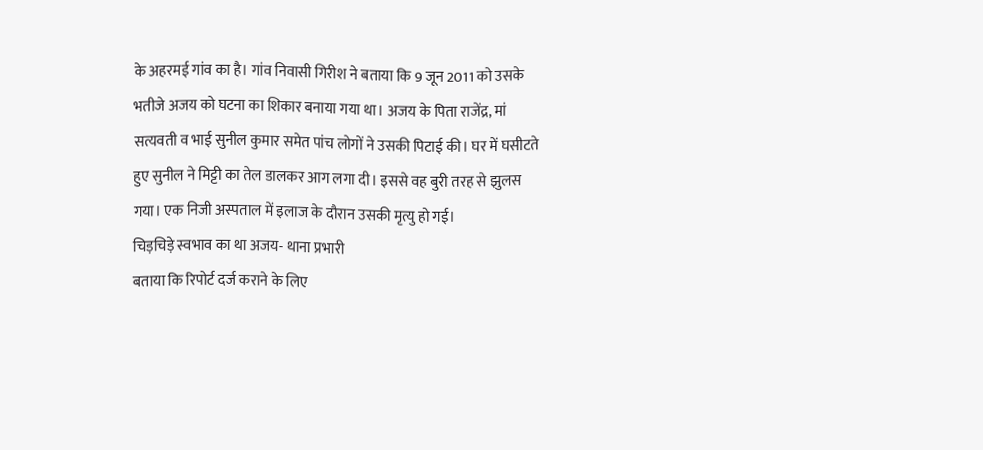के अहरमई गांव का है। गांव निवासी गिरीश ने बताया कि 9 जून 2011 को उसके भतीजे अजय को घटना का शिकार बनाया गया था। अजय के पिता राजेंद्र, मां सत्यवती व भाई सुनील कुमार समेत पांच लोगों ने उसकी पिटाई की। घर में घसीटते हुए सुनील ने मिट्टी का तेल डालकर आग लगा दी। इससे वह बुरी तरह से झुलस गया। एक निजी अस्पताल में इलाज के दौरान उसकी मृत्यु हो गई।
चिड़चिड़े स्वभाव का था अजय- थाना प्रभारी
बताया कि रिपोर्ट दर्ज कराने के लिए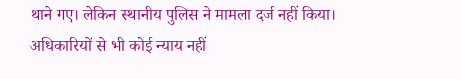थाने गए। लेकिन स्थानीय पुलिस ने मामला दर्ज नहीं किया। अधिकारियों से भी कोई न्याय नहीं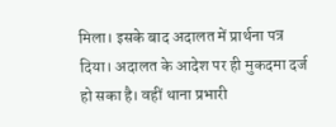मिला। इसके बाद अदालत में प्रार्थना पत्र दिया। अदालत के आदेश पर ही मुकदमा दर्ज हो सका है। वहीं थाना प्रभारी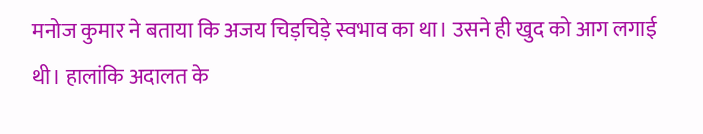मनोज कुमार ने बताया कि अजय चिड़चिड़े स्वभाव का था। उसने ही खुद को आग लगाई थी। हालांकि अदालत के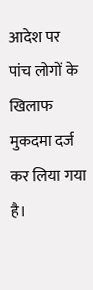आदेश पर पांच लोगों के खिलाफ मुकदमा दर्ज कर लिया गया है।